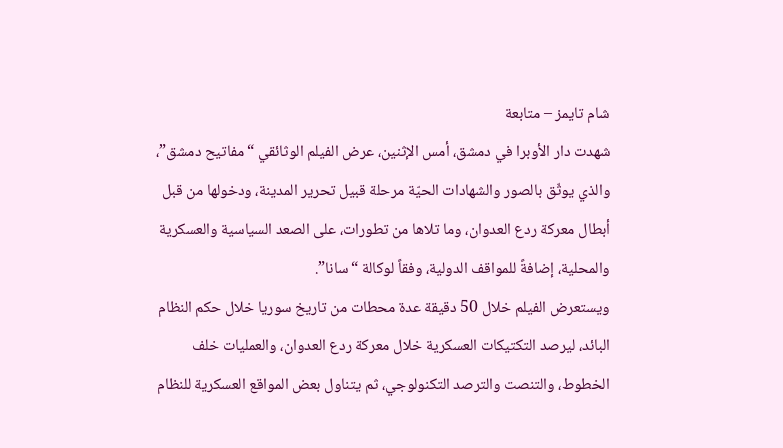شام تايمز – متابعة
شهدت دار الأوبرا في دمشق، أمس الإثنين، عرض الفيلم الوثائقي “مفاتيح دمشق”، والذي يوثّق بالصور والشهادات الحيّة مرحلة قبيل تحرير المدينة، ودخولها من قبل أبطال معركة ردع العدوان، وما تلاها من تطورات، على الصعد السياسية والعسكرية والمحلية، إضافةً للمواقف الدولية، وفقاً لوكالة “سانا”.
ويستعرض الفيلم خلال 50 دقيقة عدة محطات من تاريخ سوريا خلال حكم النظام البائد، ليرصد التكتيكات العسكرية خلال معركة ردع العدوان، والعمليات خلف الخطوط، والتنصت والترصد التكنولوجي، ثم يتناول بعض المواقع العسكرية للنظام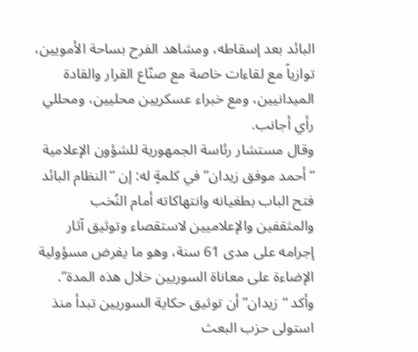البائد بعد إسقاطه، ومشاهد الفرح بساحة الأمويين، توازياً مع لقاءات خاصة مع صنّاع القرار والقادة الميدانيين، ومع خبراء عسكريين محليين، ومحللي رأي أجانب.
وقال مستشار رئاسة الجمهورية للشؤون الإعلامية “أحمد موفق زيدان” في كلمةٍ له: إن “النظام البائد فتح الباب بطغيانه وانتهاكاته أمام النُخب والمثقفين والإعلاميين لاستقصاء وتوثيق آثار إجرامه على مدى 61 سنة، وهو ما يفرض مسؤولية الإضاءة على معاناة السوريين خلال هذه المدة”.
وأكد “زيدان” أن توثيق حكاية السوريين تبدأ منذ استولى حزب البعث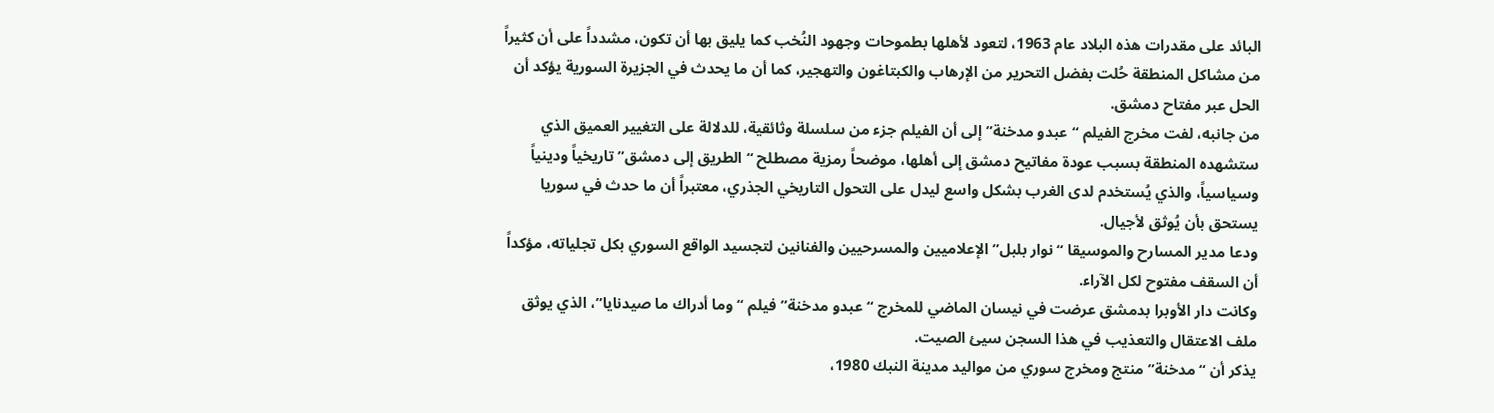البائد على مقدرات هذه البلاد عام 1963، لتعود لأهلها بطموحات وجهود النُخب كما يليق بها أن تكون، مشدداً على أن كثيراً من مشاكل المنطقة حُلت بفضل التحرير من الإرهاب والكبتاغون والتهجير، كما أن ما يحدث في الجزيرة السورية يؤكد أن الحل عبر مفتاح دمشق.
من جانبه، لفت مخرج الفيلم “عبدو مدخنة” إلى أن الفيلم جزء من سلسلة وثائقية، للدلالة على التغيير العميق الذي ستشهده المنطقة بسبب عودة مفاتيح دمشق إلى أهلها، موضحاً رمزية مصطلح “الطريق إلى دمشق” تاريخياً ودينياً وسياسياً، والذي يُستخدم لدى الغرب بشكل واسع ليدل على التحول التاريخي الجذري، معتبراً أن ما حدث في سوريا يستحق بأن يُوثق لأجيال.
ودعا مدير المسارح والموسيقا “نوار بلبل” الإعلاميين والمسرحيين والفنانين لتجسيد الواقع السوري بكل تجلياته، مؤكداً أن السقف مفتوح لكل الآراء.
وكانت دار الأوبرا بدمشق عرضت في نيسان الماضي للمخرج “عبدو مدخنة” فيلم “وما أدراك ما صيدنايا”، الذي يوثق ملف الاعتقال والتعذيب في هذا السجن سيئ الصيت.
يذكر أن “مدخنة” منتج ومخرج سوري من مواليد مدينة النبك 1980،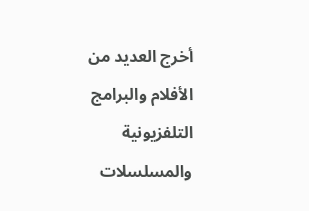أخرج العديد من الأفلام والبرامج التلفزيونية والمسلسلات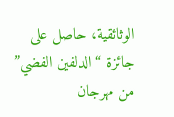الوثائقية، حاصل على جائزة “الدلفين الفضي” من مهرجان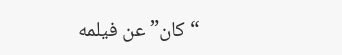“كان” عن فيلمه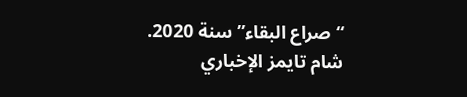“صراع البقاء” سنة 2020.
شام تايمز الإخباري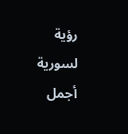رؤية لسورية أجمل